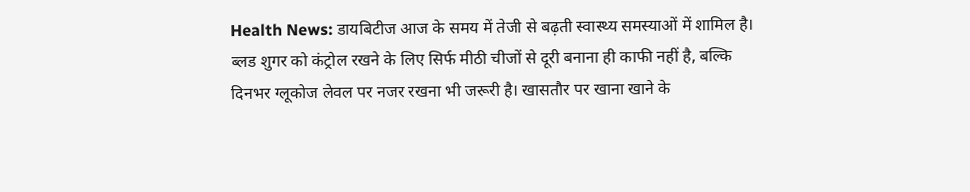Health News: डायबिटीज आज के समय में तेजी से बढ़ती स्वास्थ्य समस्याओं में शामिल है। ब्लड शुगर को कंट्रोल रखने के लिए सिर्फ मीठी चीजों से दूरी बनाना ही काफी नहीं है, बल्कि दिनभर ग्लूकोज लेवल पर नजर रखना भी जरूरी है। खासतौर पर खाना खाने के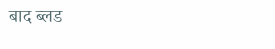बाद ब्लड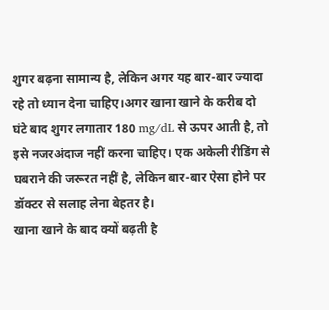शुगर बढ़ना सामान्य है, लेकिन अगर यह बार-बार ज्यादा रहे तो ध्यान देना चाहिए।अगर खाना खाने के करीब दो घंटे बाद शुगर लगातार 180 mg/dL से ऊपर आती है, तो इसे नजरअंदाज नहीं करना चाहिए। एक अकेली रीडिंग से घबराने की जरूरत नहीं है, लेकिन बार-बार ऐसा होने पर डॉक्टर से सलाह लेना बेहतर है।
खाना खाने के बाद क्यों बढ़ती है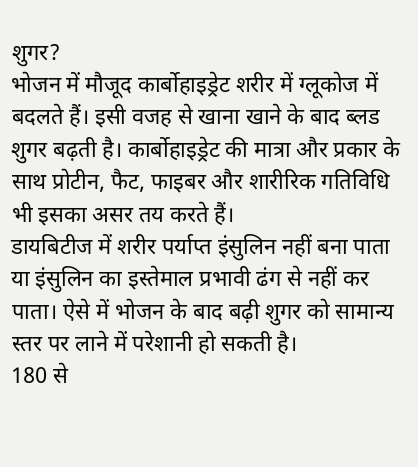शुगर?
भोजन में मौजूद कार्बोहाइड्रेट शरीर में ग्लूकोज में बदलते हैं। इसी वजह से खाना खाने के बाद ब्लड शुगर बढ़ती है। कार्बोहाइड्रेट की मात्रा और प्रकार के साथ प्रोटीन, फैट, फाइबर और शारीरिक गतिविधि भी इसका असर तय करते हैं।
डायबिटीज में शरीर पर्याप्त इंसुलिन नहीं बना पाता या इंसुलिन का इस्तेमाल प्रभावी ढंग से नहीं कर पाता। ऐसे में भोजन के बाद बढ़ी शुगर को सामान्य स्तर पर लाने में परेशानी हो सकती है।
180 से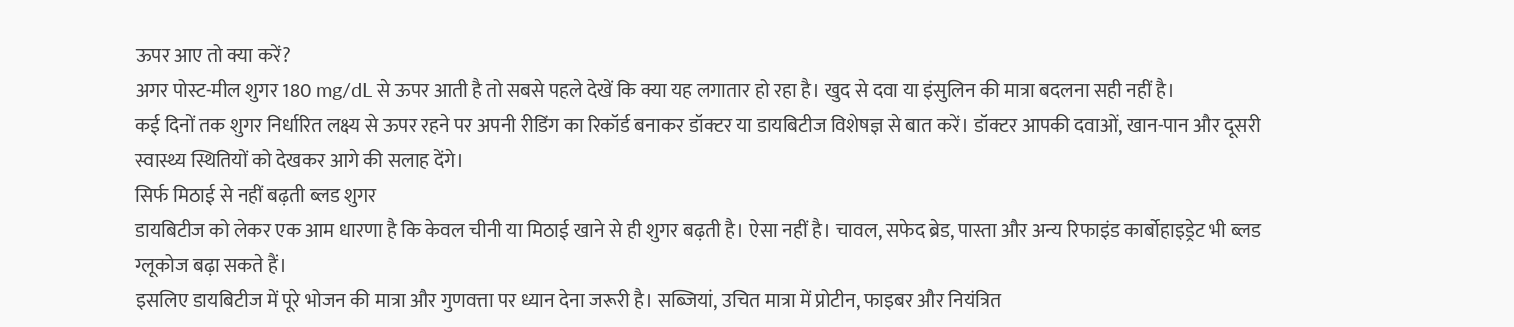ऊपर आए तो क्या करें?
अगर पोस्ट-मील शुगर 180 mg/dL से ऊपर आती है तो सबसे पहले देखें कि क्या यह लगातार हो रहा है। खुद से दवा या इंसुलिन की मात्रा बदलना सही नहीं है।
कई दिनों तक शुगर निर्धारित लक्ष्य से ऊपर रहने पर अपनी रीडिंग का रिकॉर्ड बनाकर डॉक्टर या डायबिटीज विशेषज्ञ से बात करें। डॉक्टर आपकी दवाओं, खान-पान और दूसरी स्वास्थ्य स्थितियों को देखकर आगे की सलाह देंगे।
सिर्फ मिठाई से नहीं बढ़ती ब्लड शुगर
डायबिटीज को लेकर एक आम धारणा है कि केवल चीनी या मिठाई खाने से ही शुगर बढ़ती है। ऐसा नहीं है। चावल, सफेद ब्रेड, पास्ता और अन्य रिफाइंड कार्बोहाइड्रेट भी ब्लड ग्लूकोज बढ़ा सकते हैं।
इसलिए डायबिटीज में पूरे भोजन की मात्रा और गुणवत्ता पर ध्यान देना जरूरी है। सब्जियां, उचित मात्रा में प्रोटीन, फाइबर और नियंत्रित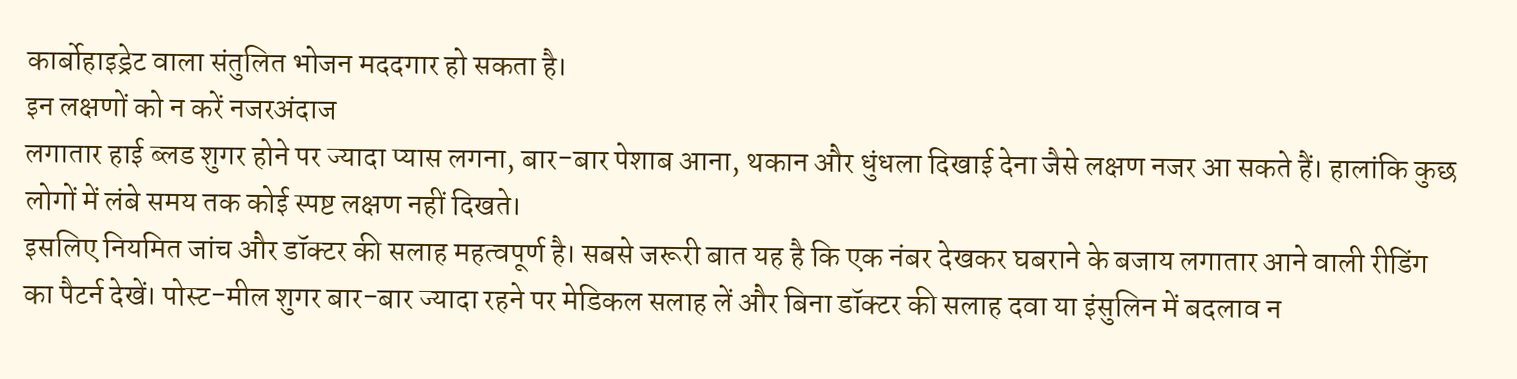कार्बोहाइड्रेट वाला संतुलित भोजन मददगार हो सकता है।
इन लक्षणों को न करें नजरअंदाज
लगातार हाई ब्लड शुगर होने पर ज्यादा प्यास लगना, बार-बार पेशाब आना, थकान और धुंधला दिखाई देना जैसे लक्षण नजर आ सकते हैं। हालांकि कुछ लोगों में लंबे समय तक कोई स्पष्ट लक्षण नहीं दिखते।
इसलिए नियमित जांच और डॉक्टर की सलाह महत्वपूर्ण है। सबसे जरूरी बात यह है कि एक नंबर देखकर घबराने के बजाय लगातार आने वाली रीडिंग का पैटर्न देखें। पोस्ट-मील शुगर बार-बार ज्यादा रहने पर मेडिकल सलाह लें और बिना डॉक्टर की सलाह दवा या इंसुलिन में बदलाव न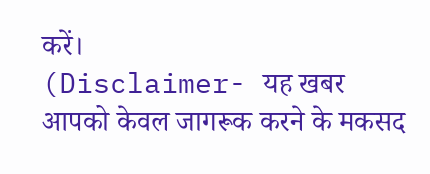करें।
(Disclaimer- यह खबर आपको केवल जागरूक करने के मकसद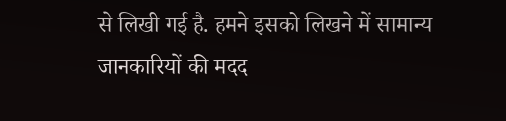से लिखी गई है. हमने इसको लिखने में सामान्य जानकारियों की मदद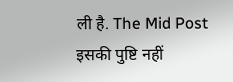ली है. The Mid Post इसकी पुष्टि नहीं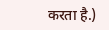करता है.)